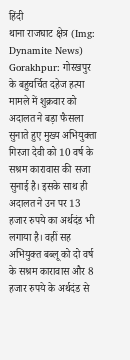हिंदी
थाना राजघाट क्षेत्र (Img: Dynamite News)
Gorakhpur: गोरखपुर के बहुचर्चित दहेज हत्या मामले में शुक्रवार को अदालत ने बड़ा फैसला सुनाते हुए मुख्य अभियुक्ता गिरजा देवी को 10 वर्ष के सश्रम कारावास की सजा सुनाई है। इसके साथ ही अदालत ने उन पर 13 हजार रुपये का अर्थदंड भी लगाया है। वहीं सह अभियुक्त बब्लू को दो वर्ष के सश्रम कारावास और 8 हजार रुपये के अर्थदंड से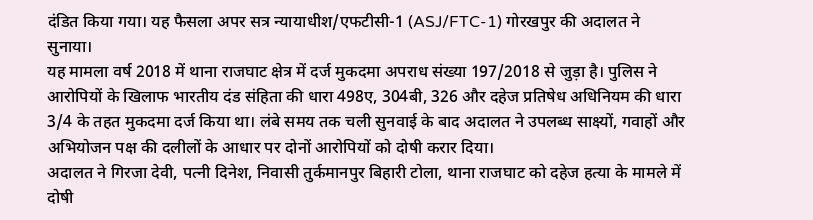दंडित किया गया। यह फैसला अपर सत्र न्यायाधीश/एफटीसी-1 (ASJ/FTC-1) गोरखपुर की अदालत ने सुनाया।
यह मामला वर्ष 2018 में थाना राजघाट क्षेत्र में दर्ज मुकदमा अपराध संख्या 197/2018 से जुड़ा है। पुलिस ने आरोपियों के खिलाफ भारतीय दंड संहिता की धारा 498ए, 304बी, 326 और दहेज प्रतिषेध अधिनियम की धारा 3/4 के तहत मुकदमा दर्ज किया था। लंबे समय तक चली सुनवाई के बाद अदालत ने उपलब्ध साक्ष्यों, गवाहों और अभियोजन पक्ष की दलीलों के आधार पर दोनों आरोपियों को दोषी करार दिया।
अदालत ने गिरजा देवी, पत्नी दिनेश, निवासी तुर्कमानपुर बिहारी टोला, थाना राजघाट को दहेज हत्या के मामले में दोषी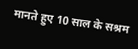मानते हुए 10 साल के सश्रम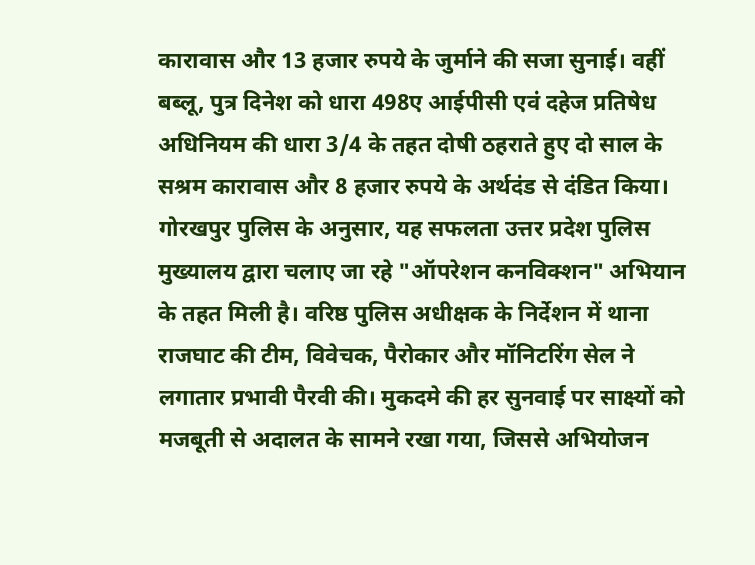कारावास और 13 हजार रुपये के जुर्माने की सजा सुनाई। वहीं बब्लू, पुत्र दिनेश को धारा 498ए आईपीसी एवं दहेज प्रतिषेध अधिनियम की धारा 3/4 के तहत दोषी ठहराते हुए दो साल के सश्रम कारावास और 8 हजार रुपये के अर्थदंड से दंडित किया।
गोरखपुर पुलिस के अनुसार, यह सफलता उत्तर प्रदेश पुलिस मुख्यालय द्वारा चलाए जा रहे "ऑपरेशन कनविक्शन" अभियान के तहत मिली है। वरिष्ठ पुलिस अधीक्षक के निर्देशन में थाना राजघाट की टीम, विवेचक, पैरोकार और मॉनिटरिंग सेल ने लगातार प्रभावी पैरवी की। मुकदमे की हर सुनवाई पर साक्ष्यों को मजबूती से अदालत के सामने रखा गया, जिससे अभियोजन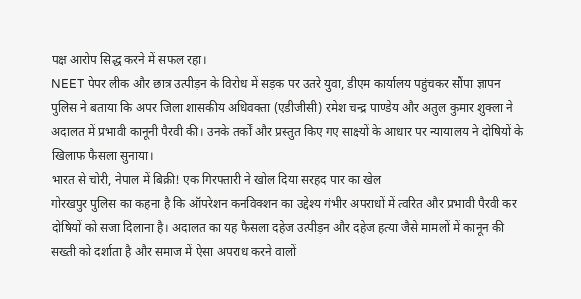पक्ष आरोप सिद्ध करने में सफल रहा।
NEET पेपर लीक और छात्र उत्पीड़न के विरोध में सड़क पर उतरे युवा, डीएम कार्यालय पहुंचकर सौंपा ज्ञापन
पुलिस ने बताया कि अपर जिला शासकीय अधिवक्ता (एडीजीसी) रमेश चन्द्र पाण्डेय और अतुल कुमार शुक्ला ने अदालत में प्रभावी कानूनी पैरवी की। उनके तर्कों और प्रस्तुत किए गए साक्ष्यों के आधार पर न्यायालय ने दोषियों के खिलाफ फैसला सुनाया।
भारत से चोरी, नेपाल में बिक्री! एक गिरफ्तारी ने खोल दिया सरहद पार का खेल
गोरखपुर पुलिस का कहना है कि ऑपरेशन कनविक्शन का उद्देश्य गंभीर अपराधों में त्वरित और प्रभावी पैरवी कर दोषियों को सजा दिलाना है। अदालत का यह फैसला दहेज उत्पीड़न और दहेज हत्या जैसे मामलों में कानून की सख्ती को दर्शाता है और समाज में ऐसा अपराध करने वालों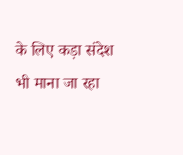के लिए कड़ा संदेश भी माना जा रहा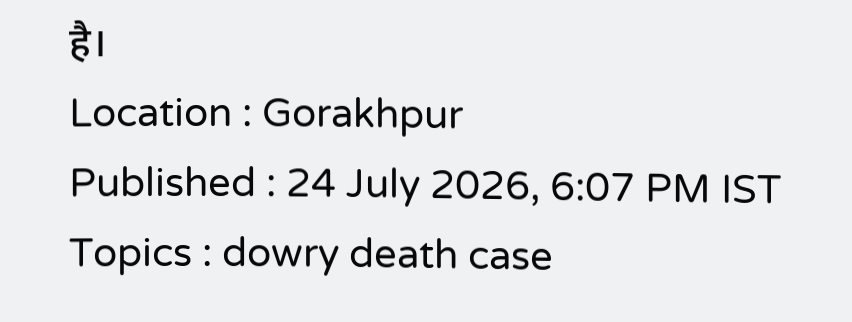है।
Location : Gorakhpur
Published : 24 July 2026, 6:07 PM IST
Topics : dowry death case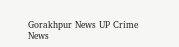Gorakhpur News UP Crime News